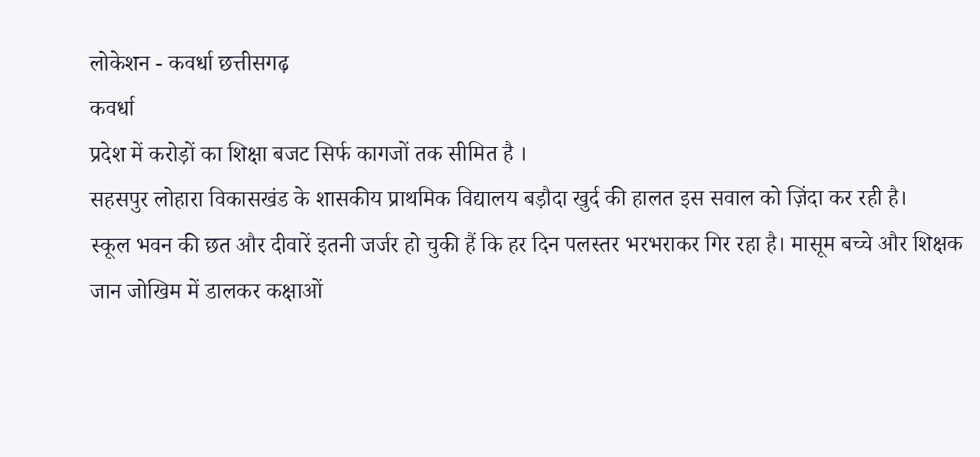लोकेशन - कवर्धा छत्तीसगढ़
कवर्धा
प्रदेश में करोड़ों का शिक्षा बजट सिर्फ कागजों तक सीमित है ।
सहसपुर लोहारा विकासखंड के शासकीय प्राथमिक विद्यालय बड़ौदा खुर्द की हालत इस सवाल को ज़िंदा कर रही है।
स्कूल भवन की छत और दीवारें इतनी जर्जर हो चुकी हैं कि हर दिन पलस्तर भरभराकर गिर रहा है। मासूम बच्चे और शिक्षक जान जोखिम में डालकर कक्षाओं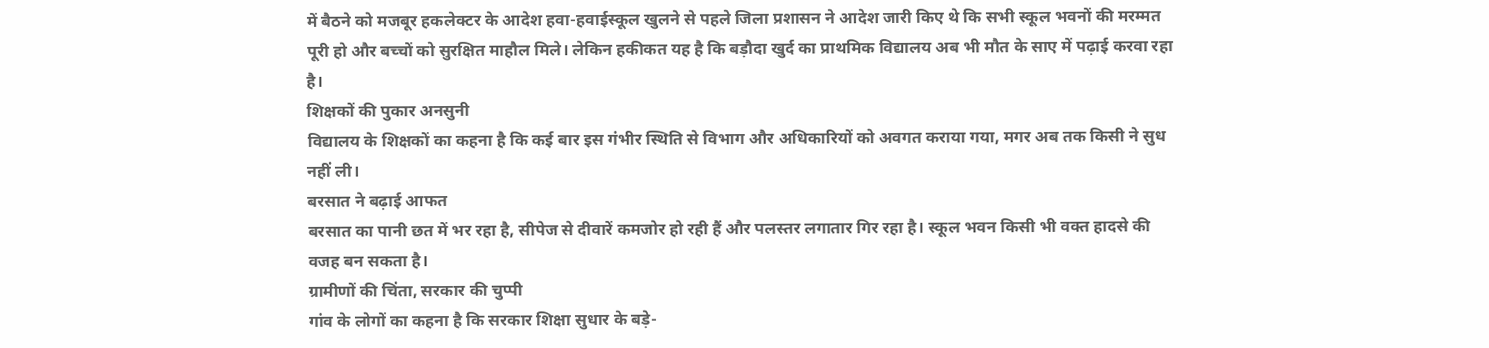में बैठने को मजबूर हकलेक्टर के आदेश हवा-हवाईस्कूल खुलने से पहले जिला प्रशासन ने आदेश जारी किए थे कि सभी स्कूल भवनों की मरम्मत पूरी हो और बच्चों को सुरक्षित माहौल मिले। लेकिन हकीकत यह है कि बड़ौदा खुर्द का प्राथमिक विद्यालय अब भी मौत के साए में पढ़ाई करवा रहा है।
शिक्षकों की पुकार अनसुनी
विद्यालय के शिक्षकों का कहना है कि कई बार इस गंभीर स्थिति से विभाग और अधिकारियों को अवगत कराया गया, मगर अब तक किसी ने सुध नहीं ली।
बरसात ने बढ़ाई आफत
बरसात का पानी छत में भर रहा है, सीपेज से दीवारें कमजोर हो रही हैं और पलस्तर लगातार गिर रहा है। स्कूल भवन किसी भी वक्त हादसे की वजह बन सकता है।
ग्रामीणों की चिंता, सरकार की चुप्पी
गांव के लोगों का कहना है कि सरकार शिक्षा सुधार के बड़े-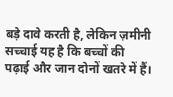बड़े दावे करती है, लेकिन ज़मीनी सच्चाई यह है कि बच्चों की पढ़ाई और जान दोनों खतरे में हैं।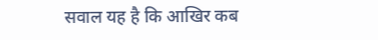सवाल यह है कि आखिर कब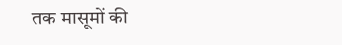तक मासूमों की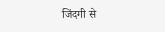जिंदगी से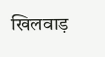खिलवाड़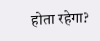होता रहेगा?